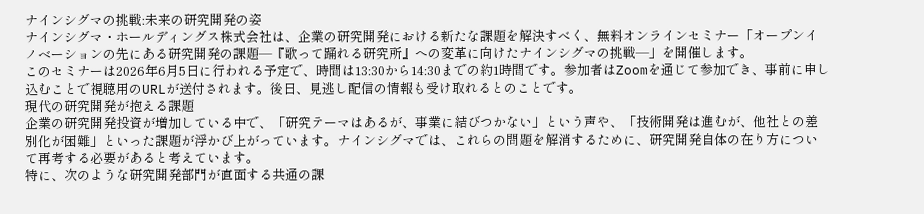ナインシグマの挑戦:未来の研究開発の姿
ナインシグマ・ホールディングス株式会社は、企業の研究開発における新たな課題を解決すべく、無料オンラインセミナー「オープンイノベーションの先にある研究開発の課題―『歌って踊れる研究所』への変革に向けたナインシグマの挑戦―」を開催します。
このセミナーは2026年6月5日に行われる予定で、時間は13:30から14:30までの約1時間です。参加者はZoomを通じて参加でき、事前に申し込むことで視聴用のURLが送付されます。後日、見逃し配信の情報も受け取れるとのことです。
現代の研究開発が抱える課題
企業の研究開発投資が増加している中で、「研究テーマはあるが、事業に結びつかない」という声や、「技術開発は進むが、他社との差別化が困難」といった課題が浮かび上がっています。ナインシグマでは、これらの問題を解消するために、研究開発自体の在り方について再考する必要があると考えています。
特に、次のような研究開発部門が直面する共通の課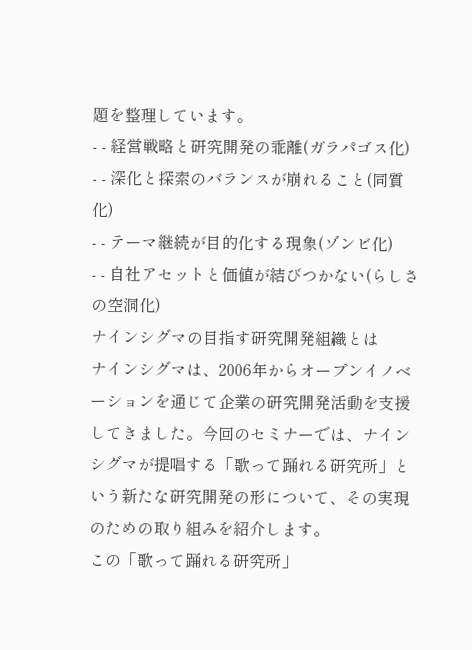題を整理しています。
- - 経営戦略と研究開発の乖離(ガラパゴス化)
- - 深化と探索のバランスが崩れること(同質化)
- - テーマ継続が目的化する現象(ゾンビ化)
- - 自社アセットと価値が結びつかない(らしさの空洞化)
ナインシグマの目指す研究開発組織とは
ナインシグマは、2006年からオープンイノベーションを通じて企業の研究開発活動を支援してきました。今回のセミナーでは、ナインシグマが提唱する「歌って踊れる研究所」という新たな研究開発の形について、その実現のための取り組みを紹介します。
この「歌って踊れる研究所」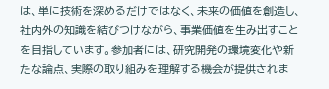は、単に技術を深めるだけではなく、未来の価値を創造し、社内外の知識を結びつけながら、事業価値を生み出すことを目指しています。参加者には、研究開発の環境変化や新たな論点、実際の取り組みを理解する機会が提供されま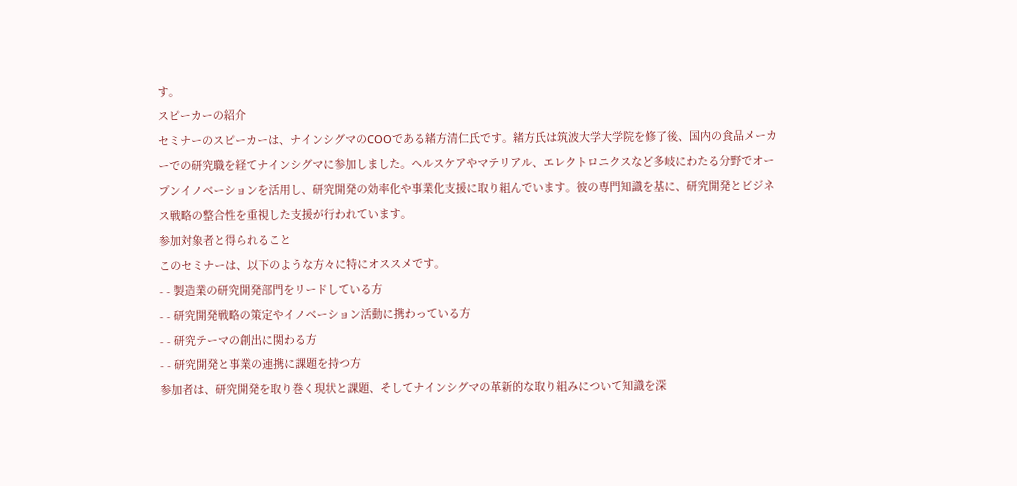す。
スピーカーの紹介
セミナーのスピーカーは、ナインシグマのCOOである緒方清仁氏です。緒方氏は筑波大学大学院を修了後、国内の食品メーカーでの研究職を経てナインシグマに参加しました。ヘルスケアやマテリアル、エレクトロニクスなど多岐にわたる分野でオープンイノベーションを活用し、研究開発の効率化や事業化支援に取り組んでいます。彼の専門知識を基に、研究開発とビジネス戦略の整合性を重視した支援が行われています。
参加対象者と得られること
このセミナーは、以下のような方々に特にオススメです。
- - 製造業の研究開発部門をリードしている方
- - 研究開発戦略の策定やイノベーション活動に携わっている方
- - 研究テーマの創出に関わる方
- - 研究開発と事業の連携に課題を持つ方
参加者は、研究開発を取り巻く現状と課題、そしてナインシグマの革新的な取り組みについて知識を深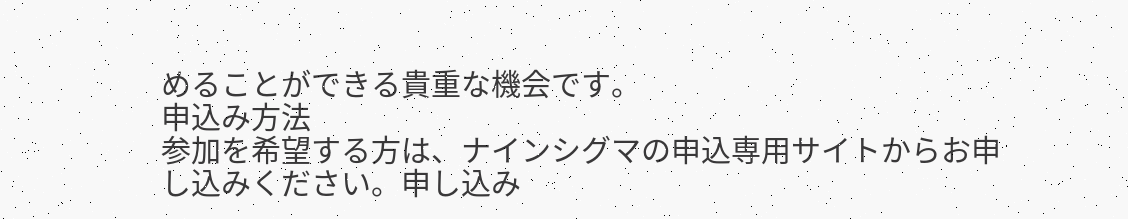めることができる貴重な機会です。
申込み方法
参加を希望する方は、ナインシグマの申込専用サイトからお申し込みください。申し込み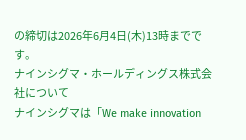の締切は2026年6月4日(木)13時までです。
ナインシグマ・ホールディングス株式会社について
ナインシグマは「We make innovation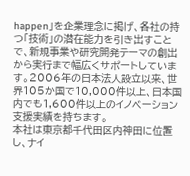happen」を企業理念に掲げ、各社の持つ「技術」の潜在能力を引き出すことで、新規事業や研究開発テーマの創出から実行まで幅広くサポートしています。2006年の日本法人設立以来、世界105か国で10,000件以上、日本国内でも1,600件以上のイノベーション支援実績を持ちます。
本社は東京都千代田区内神田に位置し、ナイ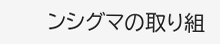ンシグマの取り組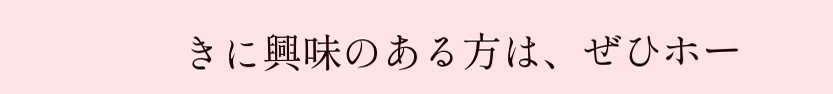きに興味のある方は、ぜひホー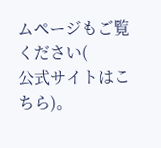ムページもご覧ください(
公式サイトはこちら)。